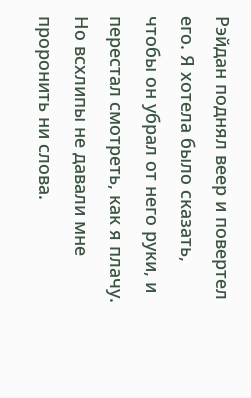Рэйдан поднял веер и повертел его. Я хотела было сказать, чтобы он убрал от него руки, и перестал смотреть, как я плачу. Но всхлипы не давали мне проронить ни слова.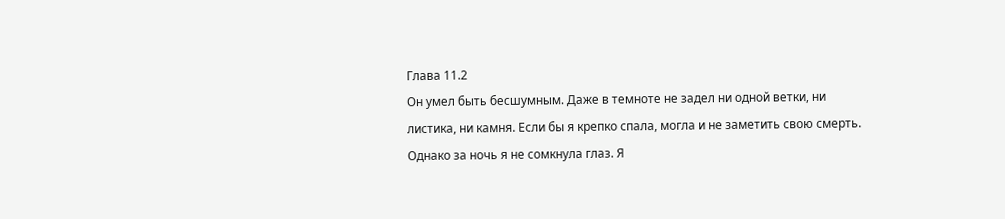Глава 11.2
Он умел быть бесшумным. Даже в темноте не задел ни одной ветки, ни листика, ни камня. Если бы я крепко спала, могла и не заметить свою смерть. Однако за ночь я не сомкнула глаз. Я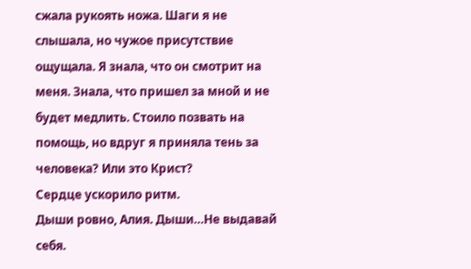сжала рукоять ножа. Шаги я не слышала, но чужое присутствие ощущала. Я знала, что он смотрит на меня. Знала, что пришел за мной и не будет медлить. Стоило позвать на помощь, но вдруг я приняла тень за человека? Или это Крист?
Сердце ускорило ритм.
Дыши ровно, Алия. Дыши…Не выдавай себя.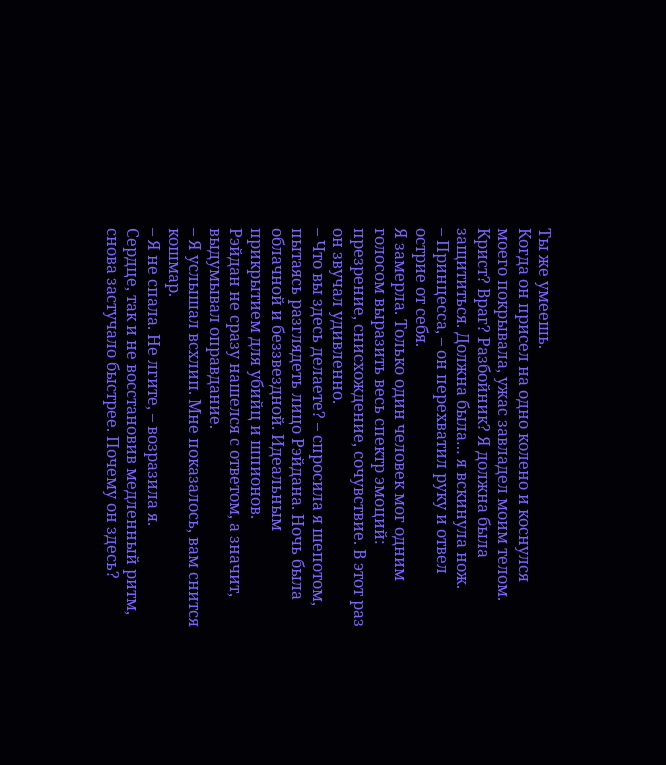Ты же умеешь.
Когда он присел на одно колено и коснулся моего покрывала, ужас завладел моим телом. Крист? Враг? Разбойник? Я должна была защититься. Должна была… я вскинула нож.
– Принцесса, – он перехватил руку и отвел острие от себя.
Я замерла. Только один человек мог одним голосом выразить весь спектр эмоций: презрение, снисхождение, сочувствие. В этот раз он звучал удивленно.
– Что вы здесь делаете? – спросила я шепотом, пытаясь разглядеть лицо Рэйдана. Ночь была облачной и беззвездной. Идеальным прикрытием для убийц и шпионов.
Рэйдан не сразу нашелся с ответом, а значит, выдумывал оправдание.
– Я услышал всхлип. Мне показалось, вам снится кошмар.
– Я не спала. Не лгите, – возразила я.
Сердце, так и не восстановив медленный ритм, снова застучало быстрее. Почему он здесь?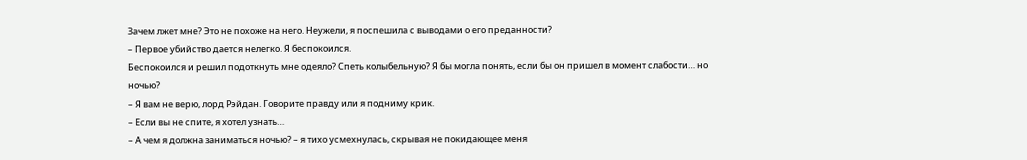Зачем лжет мне? Это не похоже на него. Неужели, я поспешила с выводами о его преданности?
– Первое убийство дается нелегко. Я беспокоился.
Беспокоился и решил подоткнуть мне одеяло? Спеть колыбельную? Я бы могла понять, если бы он пришел в момент слабости… но ночью?
– Я вам не верю, лорд Рэйдан. Говорите правду или я подниму крик.
– Если вы не спите, я хотел узнать…
– А чем я должна заниматься ночью? – я тихо усмехнулась, скрывая не покидающее меня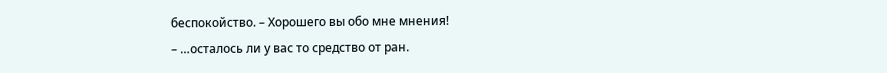беспокойство. – Хорошего вы обо мне мнения!
– …осталось ли у вас то средство от ран.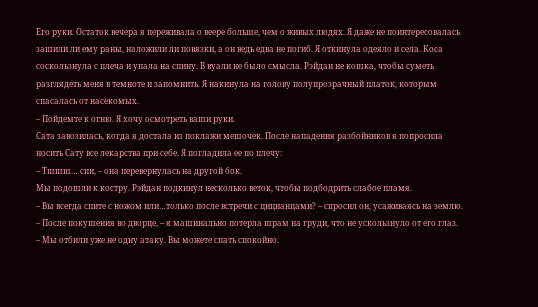Его руки. Остаток вечера я переживала о веере больше, чем о живых людях. Я даже не поинтересовалась зашили ли ему раны, наложили ли повязки, а он ведь едва не погиб. Я откинула одеяло и села. Коса соскользнула с плеча и упала на спину. В вуали не было смысла. Рэйдан не кошка, чтобы суметь разглядеть меня в темноте и запомнить. Я накинула на голову полупрозрачный платок, которым спасалась от насекомых.
– Пойдемте к огню. Я хочу осмотреть ваши руки.
Сата завозилась, когда я достала из поклажи мешочек. После нападения разбойников я попросила носить Сату все лекарства при себе. Я погладила ее по плечу:
– Тшшш… спи, – она перевернулась на другой бок.
Мы подошли к костру. Рэйдан подкинул несколько веток, чтобы подбодрить слабое пламя.
– Вы всегда спите с ножом или…только после встречи с цицианцами? – спросил он, усаживаясь на землю.
– После покушения во дворце, – я машинально потерла шрам на груди, что не ускользнуло от его глаз.
– Мы отбили уже не одну атаку. Вы можете спать спокойно.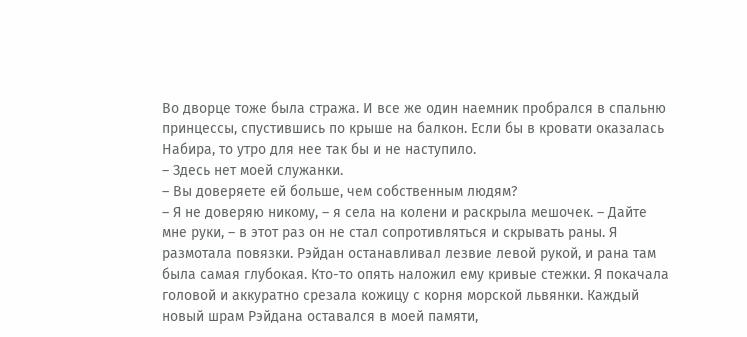Во дворце тоже была стража. И все же один наемник пробрался в спальню принцессы, спустившись по крыше на балкон. Если бы в кровати оказалась Набира, то утро для нее так бы и не наступило.
– Здесь нет моей служанки.
– Вы доверяете ей больше, чем собственным людям?
– Я не доверяю никому, – я села на колени и раскрыла мешочек. – Дайте мне руки, – в этот раз он не стал сопротивляться и скрывать раны. Я размотала повязки. Рэйдан останавливал лезвие левой рукой, и рана там была самая глубокая. Кто-то опять наложил ему кривые стежки. Я покачала головой и аккуратно срезала кожицу с корня морской львянки. Каждый новый шрам Рэйдана оставался в моей памяти,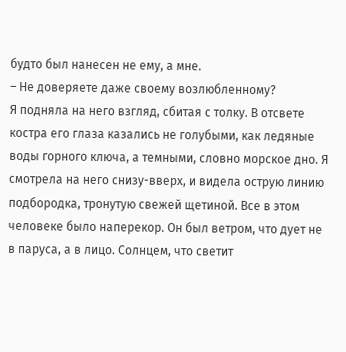будто был нанесен не ему, а мне.
– Не доверяете даже своему возлюбленному?
Я подняла на него взгляд, сбитая с толку. В отсвете костра его глаза казались не голубыми, как ледяные воды горного ключа, а темными, словно морское дно. Я смотрела на него снизу-вверх, и видела острую линию подбородка, тронутую свежей щетиной. Все в этом человеке было наперекор. Он был ветром, что дует не в паруса, а в лицо. Солнцем, что светит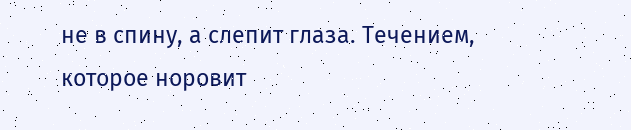не в спину, а слепит глаза. Течением, которое норовит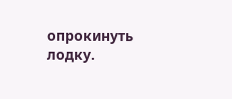опрокинуть лодку.